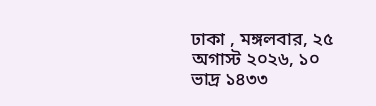ঢাকা , মঙ্গলবার, ২৫ অগাস্ট ২০২৬, ১০ ভাদ্র ১৪৩৩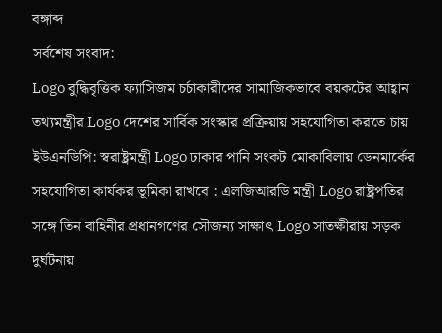বঙ্গাব্দ
সর্বশেষ সংবাদ:
Logo বুদ্ধিবৃত্তিক ফ্যাসিজম চর্চাকারীদের সামাজিকভাবে বয়কটের আহ্বান তথ্যমন্ত্রীর Logo দেশের সার্বিক সংস্কার প্রক্রিয়ায় সহযোগিতা করতে চায় ইউএনডিপি: স্বরাষ্ট্রমন্ত্রী Logo ঢাকার পানি সংকট মোকাবিলায় ডেনমার্কের সহযোগিতা কার্যকর ভূমিকা রাখবে : এলজিআরডি মন্ত্রী Logo রাষ্ট্রপতির সঙ্গে তিন বাহিনীর প্রধানগণের সৌজন্য সাক্ষাৎ Logo সাতক্ষীরায় সড়ক দুর্ঘটনায়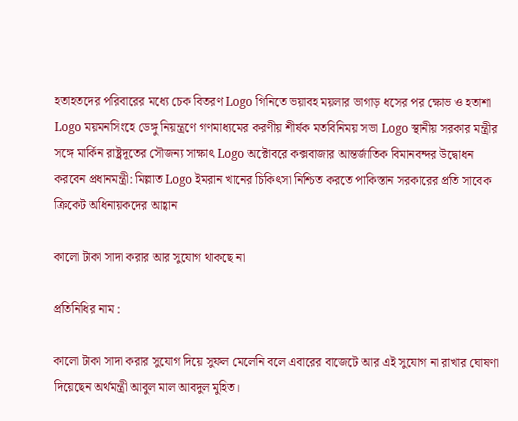হতাহতদের পরিবারের মধ্যে চেক বিতরণ Logo গিনিতে ভয়াবহ ময়লার ভাগাড় ধসের পর ক্ষোভ ও হতাশা Logo ময়মনসিংহে ডেঙ্গু নিয়ন্ত্রণে গণমাধ্যমের করণীয় শীর্ষক মতবিনিময় সভা Logo স্থানীয় সরকার মন্ত্রীর সঙ্গে মার্কিন রাষ্ট্রদূতের সৌজন্য সাক্ষাৎ Logo অক্টোবরে কক্সবাজার আন্তর্জাতিক বিমানবন্দর উদ্বোধন করবেন প্রধানমন্ত্রী: মিল্লাত Logo ইমরান খানের চিকিৎসা নিশ্চিত করতে পাকিস্তান সরকারের প্রতি সাবেক ক্রিকেট অধিনায়কদের আহ্বান

কালো টাকা সাদা করার আর সুযোগ থাকছে না

প্রতিনিধির নাম :

কালো টাকা সাদা করার সুযোগ দিয়ে সুফল মেলেনি বলে এবারের বাজেটে আর এই সুযোগ না রাখার ঘোষণা দিয়েছেন অর্থমন্ত্রী আবুল মাল আবদুল মুহিত।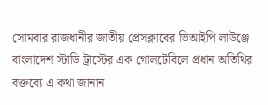সোমবার রাজধানীর জাতীয় প্রেসক্লাবের ভিআইপি লাউঞ্জে বাংলাদেশ স্টাডি ট্রাস্টের এক গোলটেবিলে প্রধান অতিথির বক্তব্যে এ কথা জানান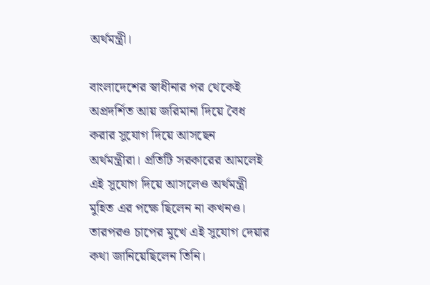অর্থমন্ত্রী।

বাংলাদেশের স্বাধীনার পর থেকেই অপ্রদর্শিত আয় জরিমানা দিয়ে বৈধ করার সুযোগ দিয়ে আসছেন অর্থমন্ত্রীরা। প্রতিটি সরকারের আমলেই এই সুযোগ দিয়ে আসলেও অর্থমন্ত্রী মুহিত এর পক্ষে ছিলেন না কখনও। তারপরও চাপের মুখে এই সুযোগ দেয়ার কথা জানিয়েছিলেন তিনি।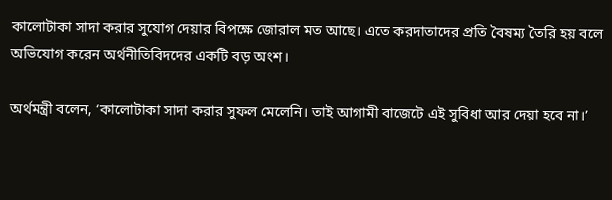কালোটাকা সাদা করার সুযোগ দেয়ার বিপক্ষে জোরাল মত আছে। এতে করদাতাদের প্রতি বৈষম্য তৈরি হয় বলে অভিযোগ করেন অর্থনীতিবিদদের একটি বড় অংশ।

অর্থমন্ত্রী বলেন, ‘কালোটাকা সাদা করার সুফল মেলেনি। তাই আগামী বাজেটে এই সুবিধা আর দেয়া হবে না।’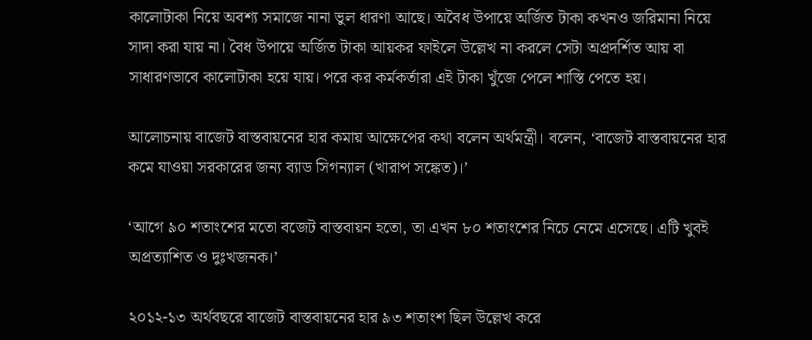কালোটাকা নিয়ে অবশ্য সমাজে নানা ভুল ধারণা আছে। অবৈধ উপায়ে অর্জিত টাকা কখনও জরিমানা নিয়ে সাদা করা যায় না। বৈধ উপায়ে অর্জিত টাকা আয়কর ফাইলে উল্লেখ না করলে সেটা অপ্রদর্শিত আয় বা সাধারণভাবে কালোটাকা হয়ে যায়। পরে কর কর্মকর্তারা এই টাকা খুঁজে পেলে শাস্তি পেতে হয়।

আলোচনায় বাজেট বাস্তবায়নের হার কমায় আক্ষেপের কথা বলেন অর্থমন্ত্রী। বলেন, ‘বাজেট বাস্তবায়নের হার কমে যাওয়া সরকারের জন্য ব্যাড সিগন্যাল (খারাপ সঙ্কেত)।’

‘আগে ৯০ শতাংশের মতো বজেট বাস্তবায়ন হতো, তা এখন ৮০ শতাংশের নিচে নেমে এসেছে। এটি খুবই অপ্রত্যাশিত ও দুঃখজনক।’

২০১২-১৩ অর্থবছরে বাজেট বাস্তবায়নের হার ৯৩ শতাংশ ছিল উল্লেখ করে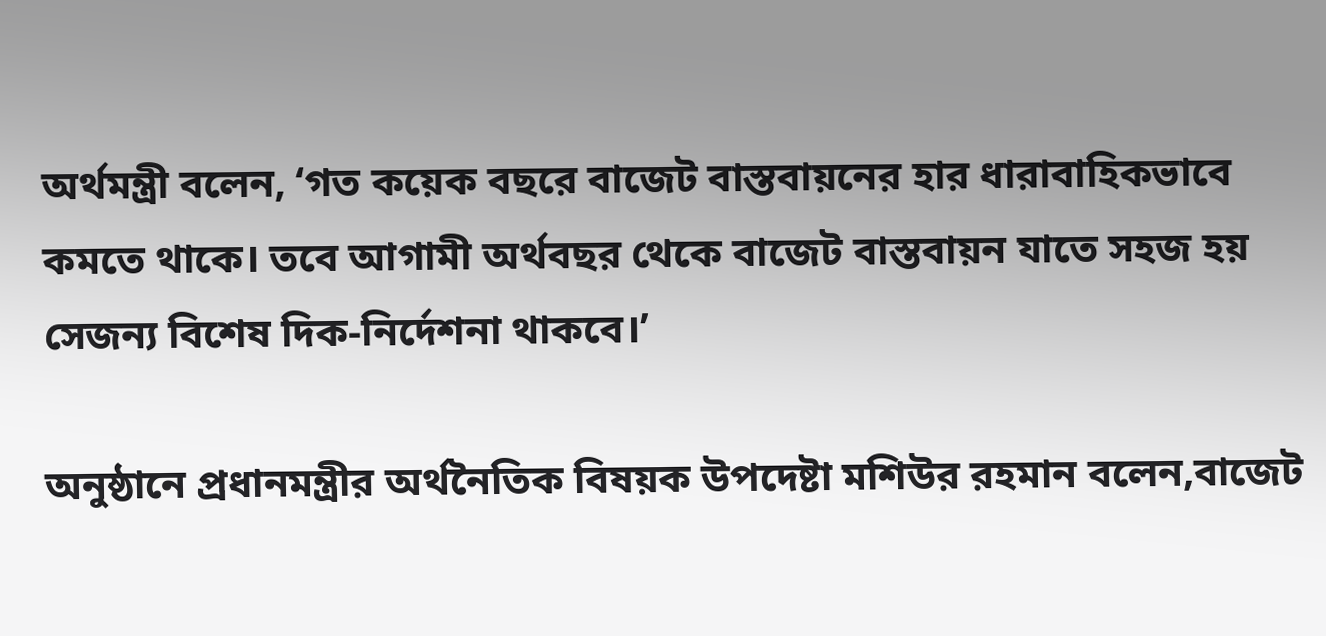অর্থমন্ত্রী বলেন, ‘গত কয়েক বছরে বাজেট বাস্তবায়নের হার ধারাবাহিকভাবে কমতে থাকে। তবে আগামী অর্থবছর থেকে বাজেট বাস্তবায়ন যাতে সহজ হয় সেজন্য বিশেষ দিক-নির্দেশনা থাকবে।’

অনুষ্ঠানে প্রধানমন্ত্রীর অর্থনৈতিক বিষয়ক উপদেষ্টা মশিউর রহমান বলেন,বাজেট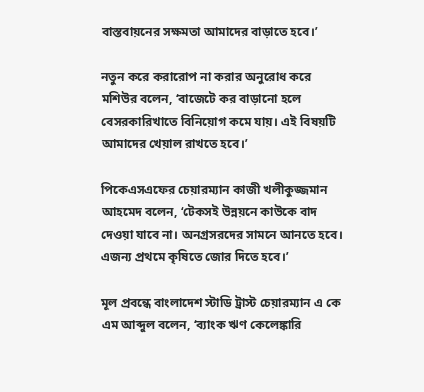বাস্তবায়নের সক্ষমতা আমাদের বাড়াতে হবে।’

নতুন করে করারোপ না করার অনুরোধ করে মশিউর বলেন, ‘বাজেটে কর বাড়ানো হলে বেসরকারিখাতে বিনিয়োগ কমে যায়। এই বিষয়টি আমাদের খেয়াল রাখতে হবে।’

পিকেএসএফের চেয়ারম্যান কাজী খলীকুজ্জমান আহমেদ বলেন, ‘টেকসই উন্নয়নে কাউকে বাদ দেওয়া যাবে না। অনগ্রসরদের সামনে আনতে হবে। এজন্য প্রথমে কৃষিতে জোর দিতে হবে।’

মূল প্রবন্ধে বাংলাদেশ স্টাডি ট্রাস্ট চেয়ারম্যান এ কে এম আব্দুল বলেন, ‘ব্যাংক ঋণ কেলেঙ্কারি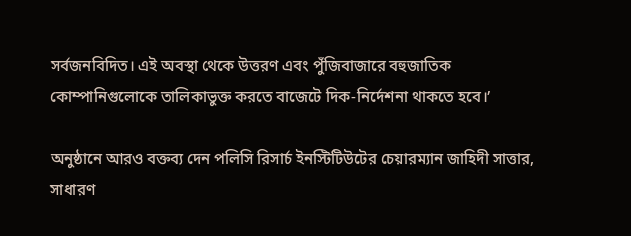সর্বজনবিদিত। এই অবস্থা থেকে উত্তরণ এবং পুঁজিবাজারে বহুজাতিক কোম্পানিগুলোকে তালিকাভুক্ত করতে বাজেটে দিক-নির্দেশনা থাকতে হবে।’

অনুষ্ঠানে আরও বক্তব্য দেন পলিসি রিসার্চ ইনস্টিটিউটের চেয়ারম্যান জাহিদী সাত্তার, সাধারণ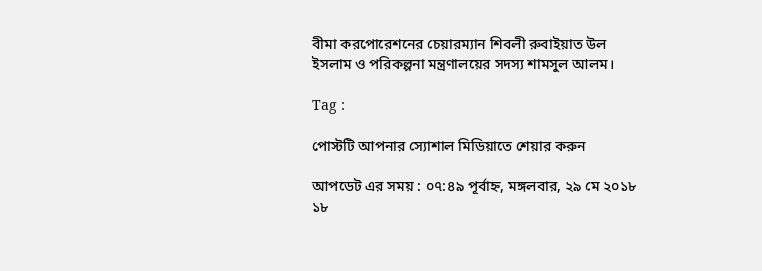বীমা করপোরেশনের চেয়ারম্যান শিবলী রুবাইয়াত উল ইসলাম ও পরিকল্পনা মন্ত্রণালয়ের সদস্য শামসুল আলম।

Tag :

পোস্টটি আপনার স্যোশাল মিডিয়াতে শেয়ার করুন

আপডেট এর সময় : ০৭:৪৯ পূর্বাহ্ন, মঙ্গলবার, ২৯ মে ২০১৮
১৮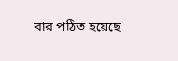বার পঠিত হয়েছে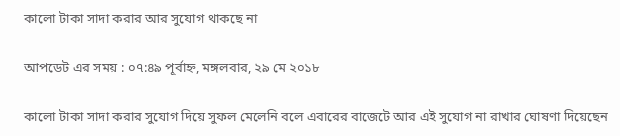কালো টাকা সাদা করার আর সুযোগ থাকছে না

আপডেট এর সময় : ০৭:৪৯ পূর্বাহ্ন, মঙ্গলবার, ২৯ মে ২০১৮

কালো টাকা সাদা করার সুযোগ দিয়ে সুফল মেলেনি বলে এবারের বাজেটে আর এই সুযোগ না রাখার ঘোষণা দিয়েছেন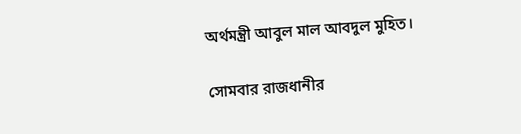অর্থমন্ত্রী আবুল মাল আবদুল মুহিত।

সোমবার রাজধানীর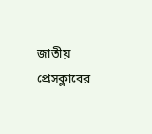জাতীয় প্রেসক্লাবের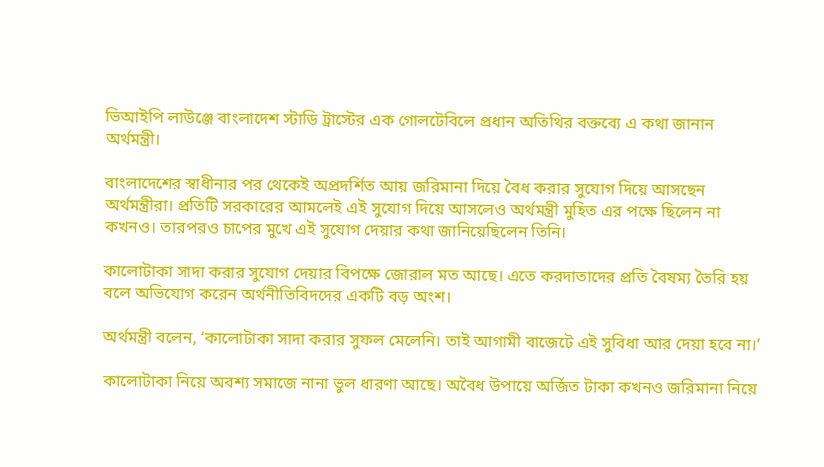ভিআইপি লাউঞ্জে বাংলাদেশ স্টাডি ট্রাস্টের এক গোলটেবিলে প্রধান অতিথির বক্তব্যে এ কথা জানান অর্থমন্ত্রী।

বাংলাদেশের স্বাধীনার পর থেকেই অপ্রদর্শিত আয় জরিমানা দিয়ে বৈধ করার সুযোগ দিয়ে আসছেন অর্থমন্ত্রীরা। প্রতিটি সরকারের আমলেই এই সুযোগ দিয়ে আসলেও অর্থমন্ত্রী মুহিত এর পক্ষে ছিলেন না কখনও। তারপরও চাপের মুখে এই সুযোগ দেয়ার কথা জানিয়েছিলেন তিনি।

কালোটাকা সাদা করার সুযোগ দেয়ার বিপক্ষে জোরাল মত আছে। এতে করদাতাদের প্রতি বৈষম্য তৈরি হয় বলে অভিযোগ করেন অর্থনীতিবিদদের একটি বড় অংশ।

অর্থমন্ত্রী বলেন, ‘কালোটাকা সাদা করার সুফল মেলেনি। তাই আগামী বাজেটে এই সুবিধা আর দেয়া হবে না।’

কালোটাকা নিয়ে অবশ্য সমাজে নানা ভুল ধারণা আছে। অবৈধ উপায়ে অর্জিত টাকা কখনও জরিমানা নিয়ে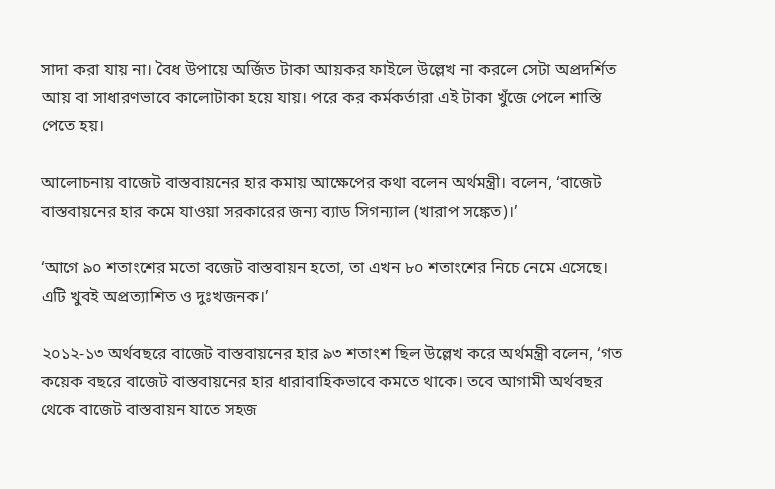সাদা করা যায় না। বৈধ উপায়ে অর্জিত টাকা আয়কর ফাইলে উল্লেখ না করলে সেটা অপ্রদর্শিত আয় বা সাধারণভাবে কালোটাকা হয়ে যায়। পরে কর কর্মকর্তারা এই টাকা খুঁজে পেলে শাস্তি পেতে হয়।

আলোচনায় বাজেট বাস্তবায়নের হার কমায় আক্ষেপের কথা বলেন অর্থমন্ত্রী। বলেন, ‘বাজেট বাস্তবায়নের হার কমে যাওয়া সরকারের জন্য ব্যাড সিগন্যাল (খারাপ সঙ্কেত)।’

‘আগে ৯০ শতাংশের মতো বজেট বাস্তবায়ন হতো, তা এখন ৮০ শতাংশের নিচে নেমে এসেছে। এটি খুবই অপ্রত্যাশিত ও দুঃখজনক।’

২০১২-১৩ অর্থবছরে বাজেট বাস্তবায়নের হার ৯৩ শতাংশ ছিল উল্লেখ করে অর্থমন্ত্রী বলেন, ‘গত কয়েক বছরে বাজেট বাস্তবায়নের হার ধারাবাহিকভাবে কমতে থাকে। তবে আগামী অর্থবছর থেকে বাজেট বাস্তবায়ন যাতে সহজ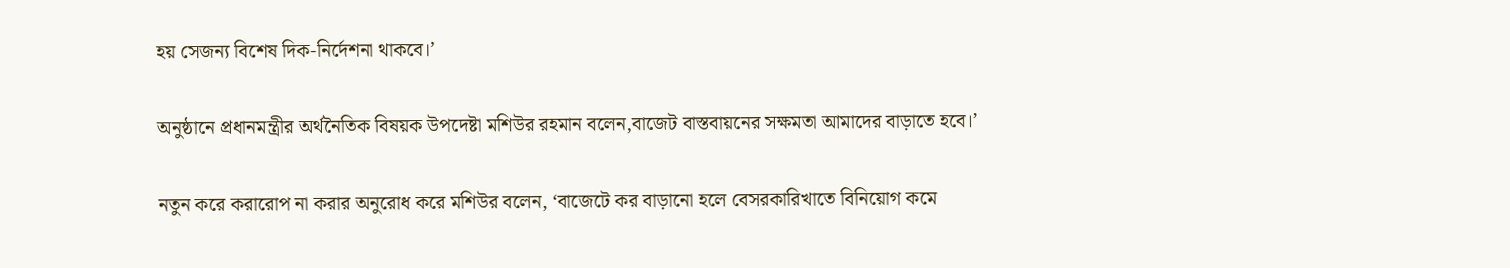হয় সেজন্য বিশেষ দিক-নির্দেশনা থাকবে।’

অনুষ্ঠানে প্রধানমন্ত্রীর অর্থনৈতিক বিষয়ক উপদেষ্টা মশিউর রহমান বলেন,বাজেট বাস্তবায়নের সক্ষমতা আমাদের বাড়াতে হবে।’

নতুন করে করারোপ না করার অনুরোধ করে মশিউর বলেন, ‘বাজেটে কর বাড়ানো হলে বেসরকারিখাতে বিনিয়োগ কমে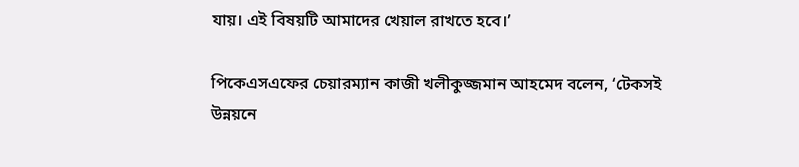যায়। এই বিষয়টি আমাদের খেয়াল রাখতে হবে।’

পিকেএসএফের চেয়ারম্যান কাজী খলীকুজ্জমান আহমেদ বলেন, ‘টেকসই উন্নয়নে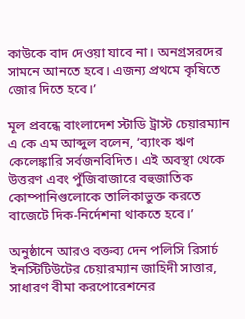কাউকে বাদ দেওয়া যাবে না। অনগ্রসরদের সামনে আনতে হবে। এজন্য প্রথমে কৃষিতে জোর দিতে হবে।’

মূল প্রবন্ধে বাংলাদেশ স্টাডি ট্রাস্ট চেয়ারম্যান এ কে এম আব্দুল বলেন, ‘ব্যাংক ঋণ কেলেঙ্কারি সর্বজনবিদিত। এই অবস্থা থেকে উত্তরণ এবং পুঁজিবাজারে বহুজাতিক কোম্পানিগুলোকে তালিকাভুক্ত করতে বাজেটে দিক-নির্দেশনা থাকতে হবে।’

অনুষ্ঠানে আরও বক্তব্য দেন পলিসি রিসার্চ ইনস্টিটিউটের চেয়ারম্যান জাহিদী সাত্তার, সাধারণ বীমা করপোরেশনের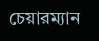চেয়ারম্যান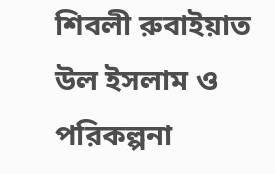শিবলী রুবাইয়াত উল ইসলাম ও পরিকল্পনা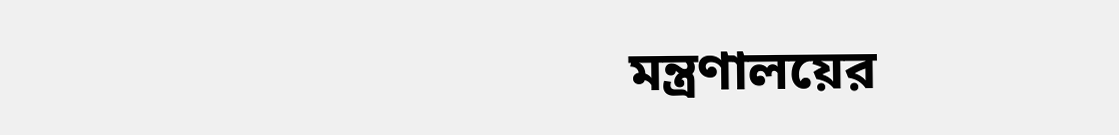মন্ত্রণালয়ের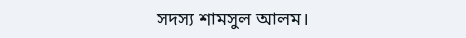সদস্য শামসুল আলম।